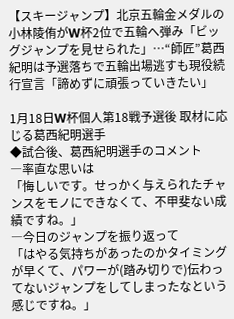【スキージャンプ】北京五輪金メダルの小林陵侑がW杯2位で五輪へ弾み「ビッグジャンプを見せられた」…“師匠”葛西紀明は予選落ちで五輪出場逃すも現役続行宣言「諦めずに頑張っていきたい」

1月18日W杯個人第18戦予選後 取材に応じる葛西紀明選手
◆試合後、葛西紀明選手のコメント
―率直な思いは
「悔しいです。せっかく与えられたチャンスをモノにできなくて、不甲斐ない成績ですね。」
―今日のジャンプを振り返って
「はやる気持ちがあったのかタイミングが早くて、パワーが(踏み切りで)伝わってないジャンプをしてしまったなという感じですね。」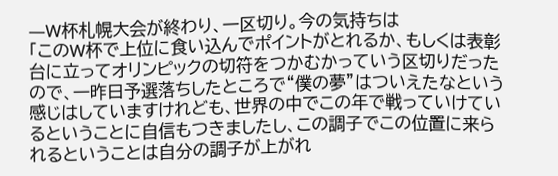―W杯札幌大会が終わり、一区切り。今の気持ちは
「このW杯で上位に食い込んでポイントがとれるか、もしくは表彰台に立ってオリンピックの切符をつかむかっていう区切りだったので、一昨日予選落ちしたところで“僕の夢”はついえたなという感じはしていますけれども、世界の中でこの年で戦っていけているということに自信もつきましたし、この調子でこの位置に来られるということは自分の調子が上がれ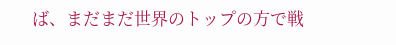ば、まだまだ世界のトップの方で戦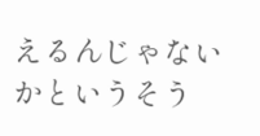えるんじゃないかというそう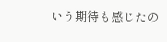いう期待も感じたの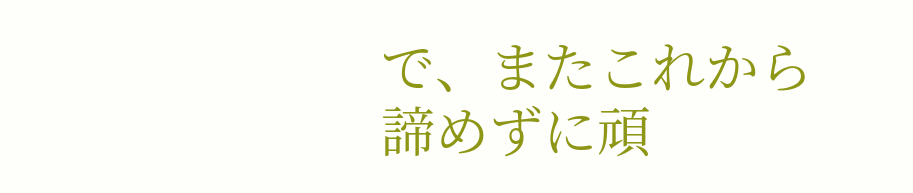で、またこれから諦めずに頑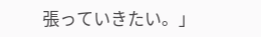張っていきたい。」